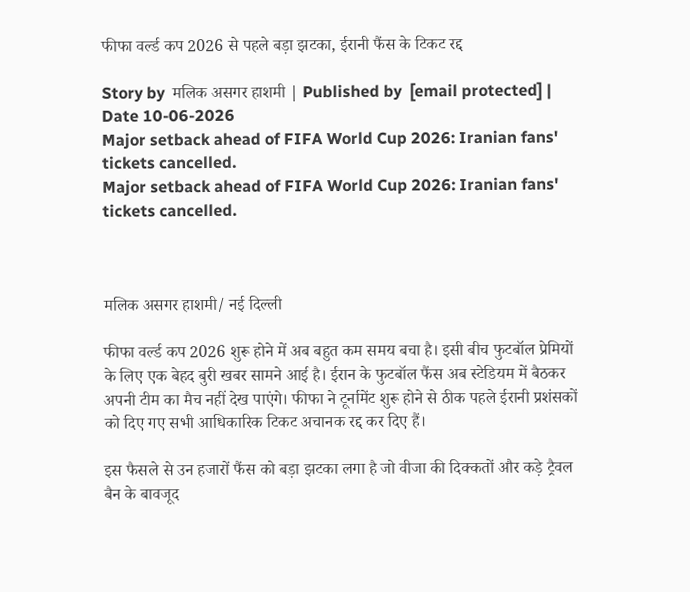फीफा वर्ल्ड कप 2026 से पहले बड़ा झटका, ईरानी फैंस के टिकट रद्द

Story by  मलिक असगर हाशमी | Published by  [email protected] | Date 10-06-2026
Major setback ahead of FIFA World Cup 2026: Iranian fans' tickets cancelled.
Major setback ahead of FIFA World Cup 2026: Iranian fans' tickets cancelled.



मलिक असगर हाशमी/ नई दिल्ली

फीफा वर्ल्ड कप 2026 शुरू होने में अब बहुत कम समय बचा है। इसी बीच फुटबॉल प्रेमियों के लिए एक बेहद बुरी खबर सामने आई है। ईरान के फुटबॉल फैंस अब स्टेडियम में बैठकर अपनी टीम का मैच नहीं देख पाएंगे। फीफा ने टूर्नामेंट शुरू होने से ठीक पहले ईरानी प्रशंसकों को दिए गए सभी आधिकारिक टिकट अचानक रद्द कर दिए हैं।

इस फैसले से उन हजारों फैंस को बड़ा झटका लगा है जो वीजा की दिक्कतों और कड़े ट्रैवल बैन के बावजूद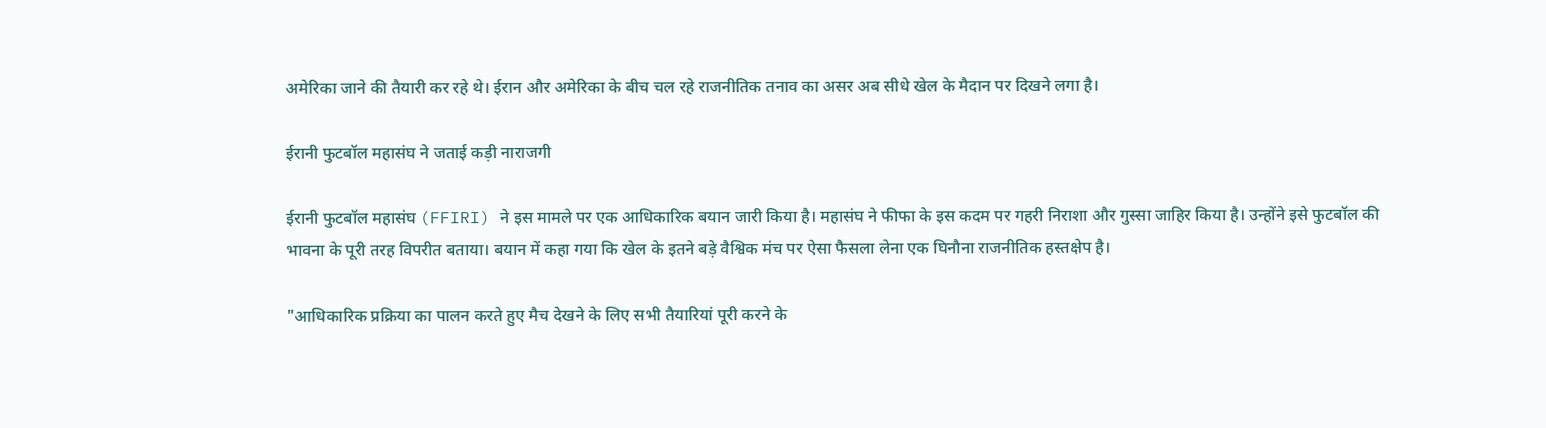अमेरिका जाने की तैयारी कर रहे थे। ईरान और अमेरिका के बीच चल रहे राजनीतिक तनाव का असर अब सीधे खेल के मैदान पर दिखने लगा है।

ईरानी फुटबॉल महासंघ ने जताई कड़ी नाराजगी

ईरानी फुटबॉल महासंघ (FFIRI) ने इस मामले पर एक आधिकारिक बयान जारी किया है। महासंघ ने फीफा के इस कदम पर गहरी निराशा और गुस्सा जाहिर किया है। उन्होंने इसे फुटबॉल की भावना के पूरी तरह विपरीत बताया। बयान में कहा गया कि खेल के इतने बड़े वैश्विक मंच पर ऐसा फैसला लेना एक घिनौना राजनीतिक हस्तक्षेप है।

"आधिकारिक प्रक्रिया का पालन करते हुए मैच देखने के लिए सभी तैयारियां पूरी करने के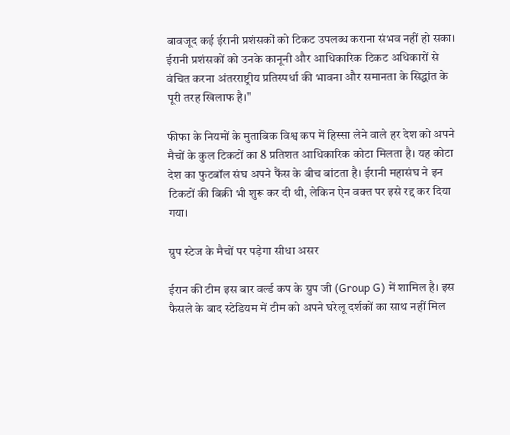बावजूद कई ईरानी प्रशंसकों को टिकट उपलब्ध कराना संभव नहीं हो सका। ईरानी प्रशंसकों को उनके कानूनी और आधिकारिक टिकट अधिकारों से वंचित करना अंतरराष्ट्रीय प्रतिस्पर्धा की भावना और समानता के सिद्धांत के पूरी तरह खिलाफ है।"

फीफा के नियमों के मुताबिक विश्व कप में हिस्सा लेने वाले हर देश को अपने मैचों के कुल टिकटों का 8 प्रतिशत आधिकारिक कोटा मिलता है। यह कोटा देश का फुटबॉल संघ अपने फैंस के बीच बांटता है। ईरानी महासंघ ने इन टिकटों की बिक्री भी शुरू कर दी थी, लेकिन ऐन वक्त पर इसे रद्द कर दिया गया।

ग्रुप स्टेज के मैचों पर पड़ेगा सीधा असर

ईरान की टीम इस बार वर्ल्ड कप के ग्रुप जी (Group G) में शामिल है। इस फैसले के बाद स्टेडियम में टीम को अपने घरेलू दर्शकों का साथ नहीं मिल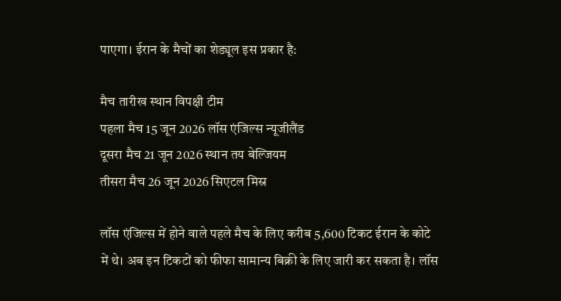पाएगा। ईरान के मैचों का शेड्यूल इस प्रकार है:

मैच तारीख स्थान विपक्षी टीम
पहला मैच 15 जून 2026 लॉस एंजिल्स न्यूजीलैंड
दूसरा मैच 21 जून 2026 स्थान तय बेल्जियम
तीसरा मैच 26 जून 2026 सिएटल मिस्र

लॉस एंजिल्स में होने वाले पहले मैच के लिए करीब 5,600 टिकट ईरान के कोटे में थे। अब इन टिकटों को फीफा सामान्य बिक्री के लिए जारी कर सकता है। लॉस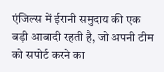एंजिल्स में ईरानी समुदाय की एक बड़ी आबादी रहती है, जो अपनी टीम को सपोर्ट करने का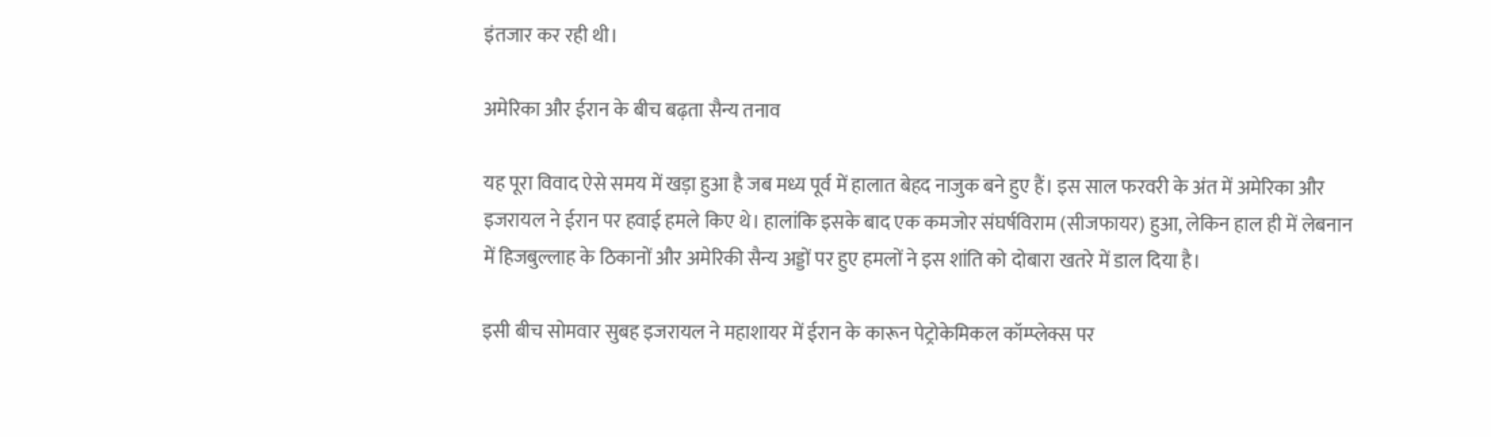इंतजार कर रही थी।

अमेरिका और ईरान के बीच बढ़ता सैन्य तनाव

यह पूरा विवाद ऐसे समय में खड़ा हुआ है जब मध्य पूर्व में हालात बेहद नाजुक बने हुए हैं। इस साल फरवरी के अंत में अमेरिका और इजरायल ने ईरान पर हवाई हमले किए थे। हालांकि इसके बाद एक कमजोर संघर्षविराम (सीजफायर) हुआ, लेकिन हाल ही में लेबनान में हिजबुल्लाह के ठिकानों और अमेरिकी सैन्य अड्डों पर हुए हमलों ने इस शांति को दोबारा खतरे में डाल दिया है।

इसी बीच सोमवार सुबह इजरायल ने महाशायर में ईरान के कारून पेट्रोकेमिकल कॉम्प्लेक्स पर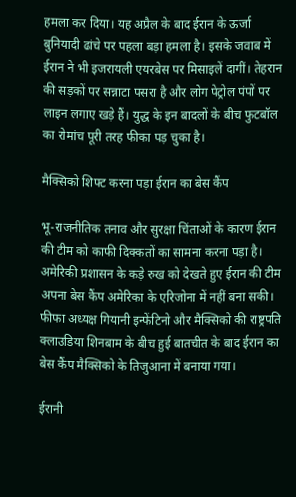हमला कर दिया। यह अप्रैल के बाद ईरान के ऊर्जा बुनियादी ढांचे पर पहला बड़ा हमला है। इसके जवाब में ईरान ने भी इजरायली एयरबेस पर मिसाइलें दागीं। तेहरान की सड़कों पर सन्नाटा पसरा है और लोग पेट्रोल पंपों पर लाइन लगाए खड़े हैं। युद्ध के इन बादलों के बीच फुटबॉल का रोमांच पूरी तरह फीका पड़ चुका है।

मैक्सिको शिफ्ट करना पड़ा ईरान का बेस कैंप

भू-राजनीतिक तनाव और सुरक्षा चिंताओं के कारण ईरान की टीम को काफी दिक्कतों का सामना करना पड़ा है। अमेरिकी प्रशासन के कड़े रुख को देखते हुए ईरान की टीम अपना बेस कैंप अमेरिका के एरिजोना में नहीं बना सकी। फीफा अध्यक्ष गियानी इन्फेंटिनो और मैक्सिको की राष्ट्रपति क्लाउडिया शिनबाम के बीच हुई बातचीत के बाद ईरान का बेस कैंप मैक्सिको के तिजुआना में बनाया गया।

ईरानी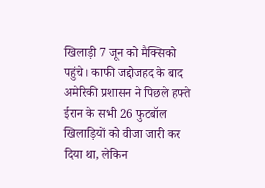खिलाड़ी 7 जून को मैक्सिको पहुंचे। काफी जद्दोजहद के बाद अमेरिकी प्रशासन ने पिछले हफ्ते ईरान के सभी 26 फुटबॉल खिलाड़ियों को वीजा जारी कर दिया था, लेकिन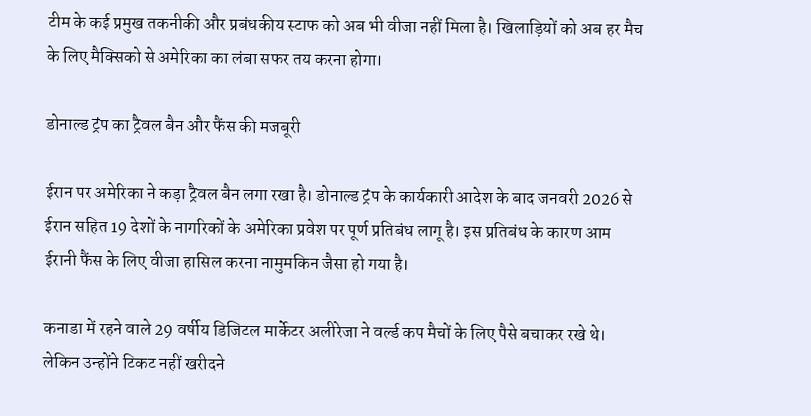टीम के कई प्रमुख तकनीकी और प्रबंधकीय स्टाफ को अब भी वीजा नहीं मिला है। खिलाड़ियों को अब हर मैच के लिए मैक्सिको से अमेरिका का लंबा सफर तय करना होगा।

डोनाल्ड ट्रंप का ट्रैवल बैन और फैंस की मजबूरी

ईरान पर अमेरिका ने कड़ा ट्रैवल बैन लगा रखा है। डोनाल्ड ट्रंप के कार्यकारी आदेश के बाद जनवरी 2026 से ईरान सहित 19 देशों के नागरिकों के अमेरिका प्रवेश पर पूर्ण प्रतिबंध लागू है। इस प्रतिबंध के कारण आम ईरानी फैंस के लिए वीजा हासिल करना नामुमकिन जैसा हो गया है।

कनाडा में रहने वाले 29 वर्षीय डिजिटल मार्केटर अलीरेजा ने वर्ल्ड कप मैचों के लिए पैसे बचाकर रखे थे। लेकिन उन्होंने टिकट नहीं खरीदने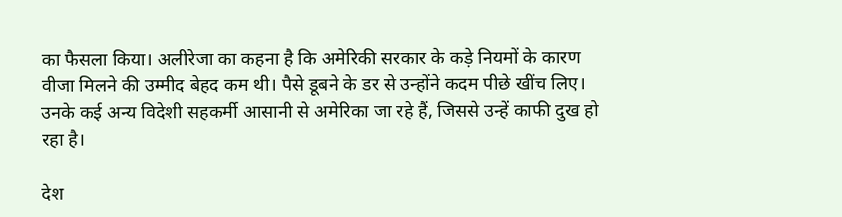का फैसला किया। अलीरेजा का कहना है कि अमेरिकी सरकार के कड़े नियमों के कारण वीजा मिलने की उम्मीद बेहद कम थी। पैसे डूबने के डर से उन्होंने कदम पीछे खींच लिए। उनके कई अन्य विदेशी सहकर्मी आसानी से अमेरिका जा रहे हैं, जिससे उन्हें काफी दुख हो रहा है।

देश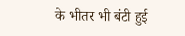के भीतर भी बंटी हुई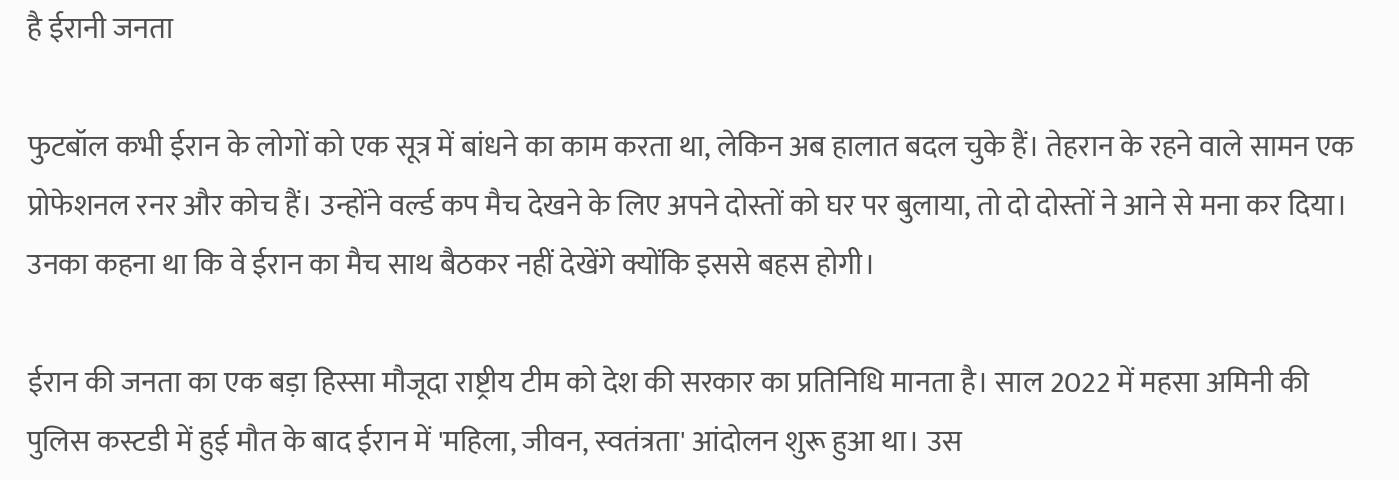है ईरानी जनता

फुटबॉल कभी ईरान के लोगों को एक सूत्र में बांधने का काम करता था, लेकिन अब हालात बदल चुके हैं। तेहरान के रहने वाले सामन एक प्रोफेशनल रनर और कोच हैं। उन्होंने वर्ल्ड कप मैच देखने के लिए अपने दोस्तों को घर पर बुलाया, तो दो दोस्तों ने आने से मना कर दिया। उनका कहना था कि वे ईरान का मैच साथ बैठकर नहीं देखेंगे क्योंकि इससे बहस होगी।

ईरान की जनता का एक बड़ा हिस्सा मौजूदा राष्ट्रीय टीम को देश की सरकार का प्रतिनिधि मानता है। साल 2022 में महसा अमिनी की पुलिस कस्टडी में हुई मौत के बाद ईरान में 'महिला, जीवन, स्वतंत्रता' आंदोलन शुरू हुआ था। उस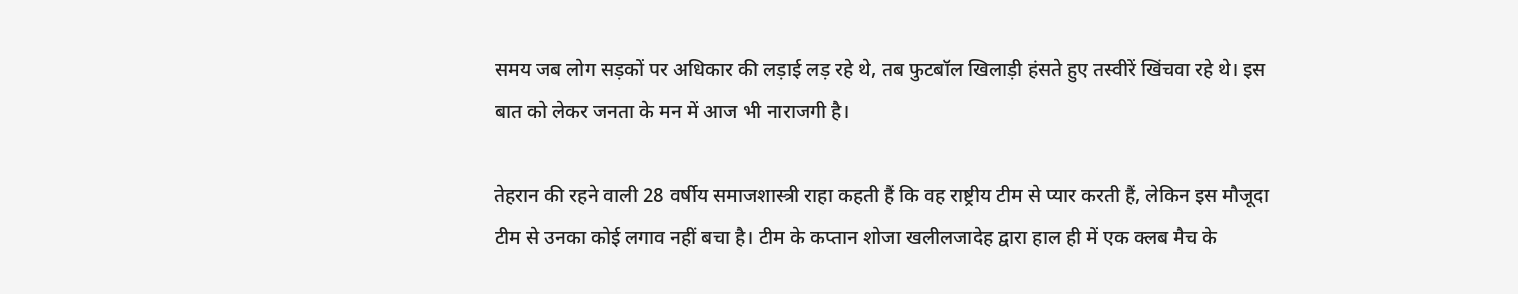समय जब लोग सड़कों पर अधिकार की लड़ाई लड़ रहे थे, तब फुटबॉल खिलाड़ी हंसते हुए तस्वीरें खिंचवा रहे थे। इस बात को लेकर जनता के मन में आज भी नाराजगी है।

तेहरान की रहने वाली 28 वर्षीय समाजशास्त्री राहा कहती हैं कि वह राष्ट्रीय टीम से प्यार करती हैं, लेकिन इस मौजूदा टीम से उनका कोई लगाव नहीं बचा है। टीम के कप्तान शोजा खलीलजादेह द्वारा हाल ही में एक क्लब मैच के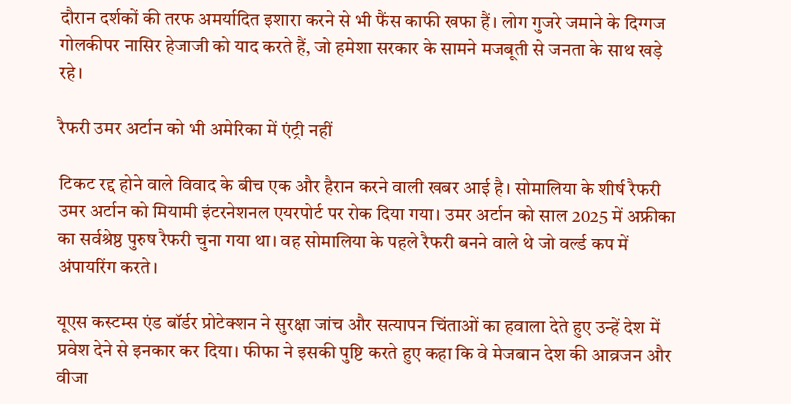दौरान दर्शकों की तरफ अमर्यादित इशारा करने से भी फैंस काफी खफा हैं। लोग गुजरे जमाने के दिग्गज गोलकीपर नासिर हेजाजी को याद करते हैं, जो हमेशा सरकार के सामने मजबूती से जनता के साथ खड़े रहे।

रैफरी उमर अर्टान को भी अमेरिका में एंट्री नहीं

टिकट रद्द होने वाले विवाद के बीच एक और हैरान करने वाली खबर आई है। सोमालिया के शीर्ष रैफरी उमर अर्टान को मियामी इंटरनेशनल एयरपोर्ट पर रोक दिया गया। उमर अर्टान को साल 2025 में अफ्रीका का सर्वश्रेष्ठ पुरुष रैफरी चुना गया था। वह सोमालिया के पहले रैफरी बनने वाले थे जो वर्ल्ड कप में अंपायरिंग करते।

यूएस कस्टम्स एंड बॉर्डर प्रोटेक्शन ने सुरक्षा जांच और सत्यापन चिंताओं का हवाला देते हुए उन्हें देश में प्रवेश देने से इनकार कर दिया। फीफा ने इसकी पुष्टि करते हुए कहा कि वे मेजबान देश की आव्रजन और वीजा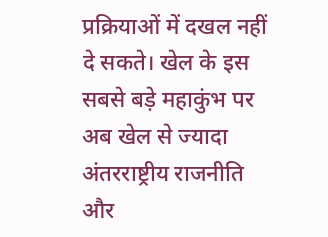प्रक्रियाओं में दखल नहीं दे सकते। खेल के इस सबसे बड़े महाकुंभ पर अब खेल से ज्यादा अंतरराष्ट्रीय राजनीति और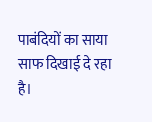पाबंदियों का साया साफ दिखाई दे रहा है।